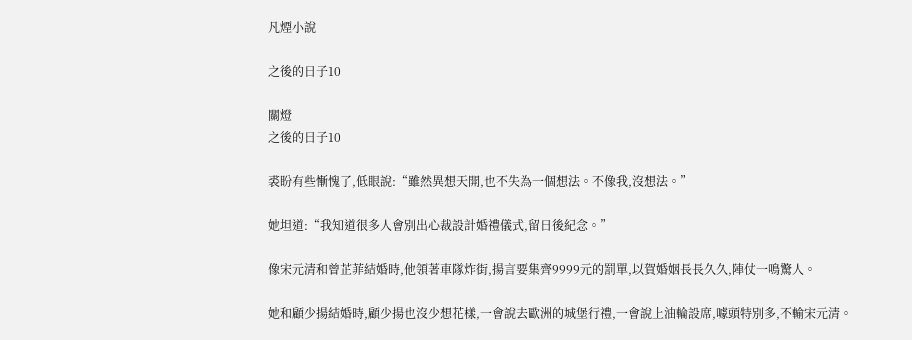凡煙小說

之後的日子10

關燈
之後的日子10

裘盼有些慚愧了,低眼說:“雖然異想天開,也不失為一個想法。不像我,沒想法。”

她坦道:“我知道很多人會別出心裁設計婚禮儀式,留日後紀念。”

像宋元清和曾芷菲結婚時,他領著車隊炸街,揚言要集齊9999元的罰單,以賀婚姻長長久久,陣仗一鳴驚人。

她和顧少揚結婚時,顧少揚也沒少想花樣,一會說去歐洲的城堡行禮,一會說上油輪設席,噱頭特別多,不輸宋元清。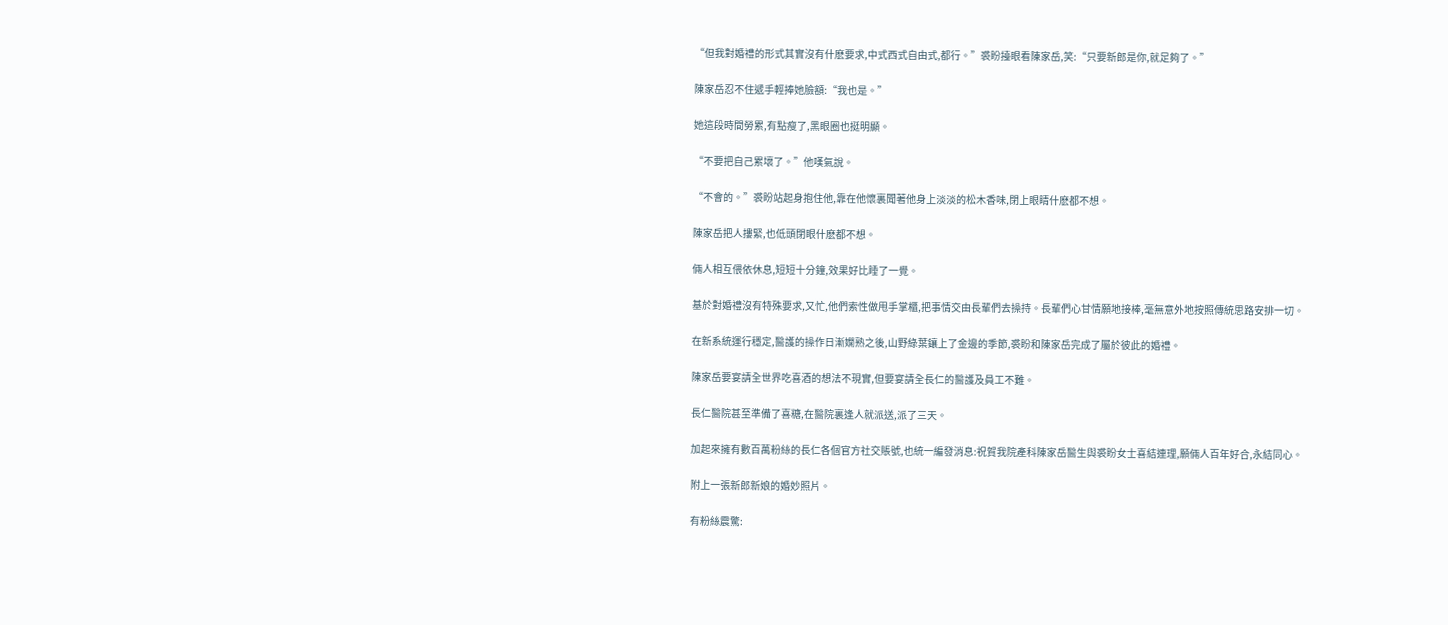“但我對婚禮的形式其實沒有什麽要求,中式西式自由式,都行。”裘盼擡眼看陳家岳,笑:“只要新郎是你,就足夠了。”

陳家岳忍不住遞手輕捧她臉額:“我也是。”

她這段時間勞累,有點瘦了,黑眼圈也挺明顯。

“不要把自己累壞了。”他嘆氣說。

“不會的。”裘盼站起身抱住他,靠在他懷裏聞著他身上淡淡的松木香味,閉上眼睛什麽都不想。

陳家岳把人摟緊,也低頭閉眼什麽都不想。

倆人相互偎依休息,短短十分鐘,效果好比睡了一覺。

基於對婚禮沒有特殊要求,又忙,他們索性做甩手掌櫃,把事情交由長輩們去操持。長輩們心甘情願地接棒,毫無意外地按照傳統思路安排一切。

在新系統運行穩定,醫護的操作日漸嫻熟之後,山野綠葉鑲上了金邊的季節,裘盼和陳家岳完成了屬於彼此的婚禮。

陳家岳要宴請全世界吃喜酒的想法不現實,但要宴請全長仁的醫護及員工不難。

長仁醫院甚至準備了喜糖,在醫院裏逢人就派送,派了三天。

加起來擁有數百萬粉絲的長仁各個官方社交賬號,也統一編發消息:祝賀我院產科陳家岳醫生與裘盼女士喜結連理,願倆人百年好合,永結同心。

附上一張新郎新娘的婚妙照片。

有粉絲震驚: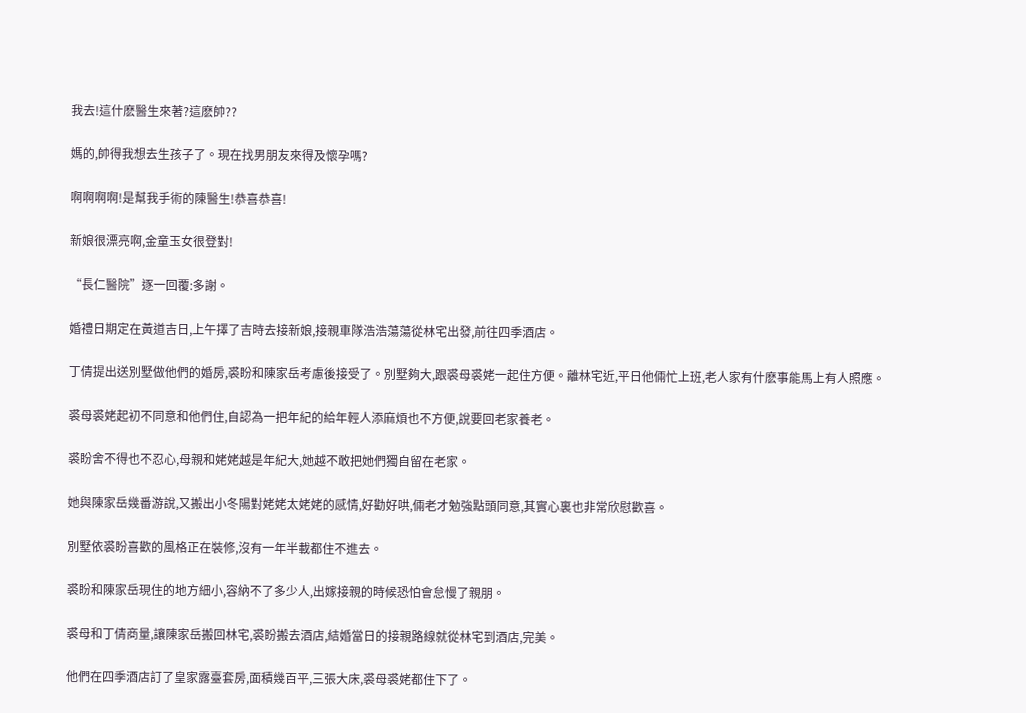我去!這什麽醫生來著?這麽帥??

媽的,帥得我想去生孩子了。現在找男朋友來得及懷孕嗎?

啊啊啊啊!是幫我手術的陳醫生!恭喜恭喜!

新娘很漂亮啊,金童玉女很登對!

“長仁醫院”逐一回覆:多謝。

婚禮日期定在黃道吉日,上午擇了吉時去接新娘,接親車隊浩浩蕩蕩從林宅出發,前往四季酒店。

丁倩提出送別墅做他們的婚房,裘盼和陳家岳考慮後接受了。別墅夠大,跟裘母裘姥一起住方便。離林宅近,平日他倆忙上班,老人家有什麽事能馬上有人照應。

裘母裘姥起初不同意和他們住,自認為一把年紀的給年輕人添麻煩也不方便,說要回老家養老。

裘盼舍不得也不忍心,母親和姥姥越是年紀大,她越不敢把她們獨自留在老家。

她與陳家岳幾番游說,又搬出小冬陽對姥姥太姥姥的感情,好勸好哄,倆老才勉強點頭同意,其實心裏也非常欣慰歡喜。

別墅依裘盼喜歡的風格正在裝修,沒有一年半載都住不進去。

裘盼和陳家岳現住的地方細小,容納不了多少人,出嫁接親的時候恐怕會怠慢了親朋。

裘母和丁倩商量,讓陳家岳搬回林宅,裘盼搬去酒店,結婚當日的接親路線就從林宅到酒店,完美。

他們在四季酒店訂了皇家露臺套房,面積幾百平,三張大床,裘母裘姥都住下了。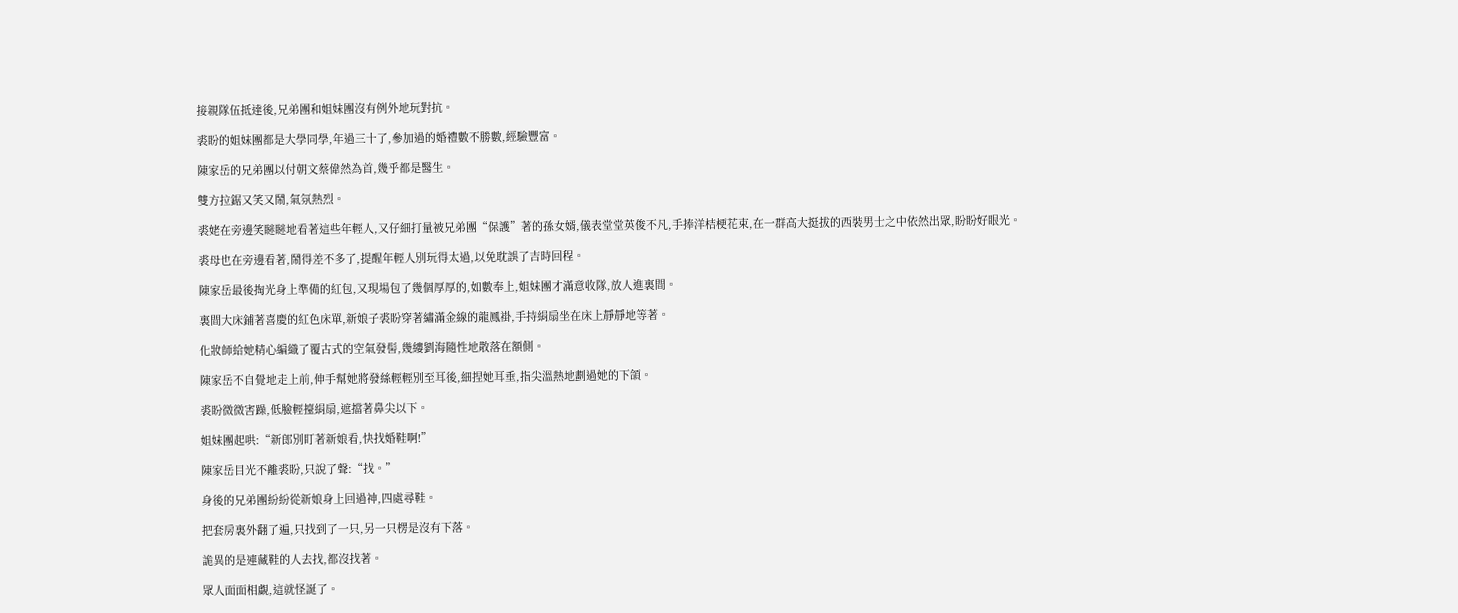接親隊伍抵達後,兄弟團和姐妹團沒有例外地玩對抗。

裘盼的姐妹團都是大學同學,年過三十了,參加過的婚禮數不勝數,經驗豐富。

陳家岳的兄弟團以付朝文蔡偉然為首,幾乎都是醫生。

雙方拉鋸又笑又鬧,氣氛熱烈。

裘姥在旁邊笑瞇瞇地看著這些年輕人,又仔細打量被兄弟團“保護”著的孫女婿,儀表堂堂英俊不凡,手捧洋桔梗花束,在一群高大挺拔的西裝男士之中依然出眾,盼盼好眼光。

裘母也在旁邊看著,鬧得差不多了,提醒年輕人別玩得太過,以免耽誤了吉時回程。

陳家岳最後掏光身上準備的紅包,又現場包了幾個厚厚的,如數奉上,姐妹團才滿意收隊,放人進裏間。

裏間大床鋪著喜慶的紅色床單,新娘子裘盼穿著繡滿金線的龍鳳褂,手持絹扇坐在床上靜靜地等著。

化妝師給她精心編織了覆古式的空氣發髻,幾縷劉海隨性地散落在額側。

陳家岳不自覺地走上前,伸手幫她將發絲輕輕別至耳後,細捏她耳垂,指尖溫熱地劃過她的下頜。

裘盼微微害躁,低臉輕擡絹扇,遮擋著鼻尖以下。

姐妹團起哄:“新郎別盯著新娘看,快找婚鞋啊!”

陳家岳目光不離裘盼,只說了聲:“找。”

身後的兄弟團紛紛從新娘身上回過神,四處尋鞋。

把套房裏外翻了遍,只找到了一只,另一只楞是沒有下落。

詭異的是連藏鞋的人去找,都沒找著。

眾人面面相覷,這就怪誕了。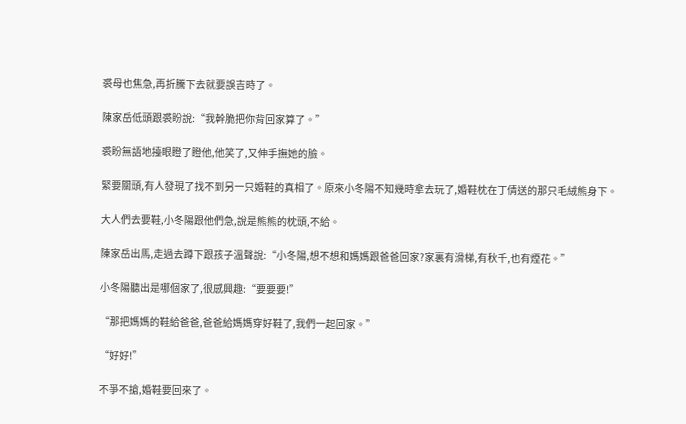裘母也焦急,再折騰下去就要誤吉時了。

陳家岳低頭跟裘盼說:“我幹脆把你背回家算了。”

裘盼無語地擡眼瞪了瞪他,他笑了,又伸手撫她的臉。

緊要關頭,有人發現了找不到另一只婚鞋的真相了。原來小冬陽不知幾時拿去玩了,婚鞋枕在丁倩送的那只毛絨熊身下。

大人們去要鞋,小冬陽跟他們急,說是熊熊的枕頭,不給。

陳家岳出馬,走過去蹲下跟孩子溫聲說:“小冬陽,想不想和媽媽跟爸爸回家?家裏有滑梯,有秋千,也有煙花。”

小冬陽聽出是哪個家了,很感興趣:“要要要!”

“那把媽媽的鞋給爸爸,爸爸給媽媽穿好鞋了,我們一起回家。”

“好好!”

不爭不搶,婚鞋要回來了。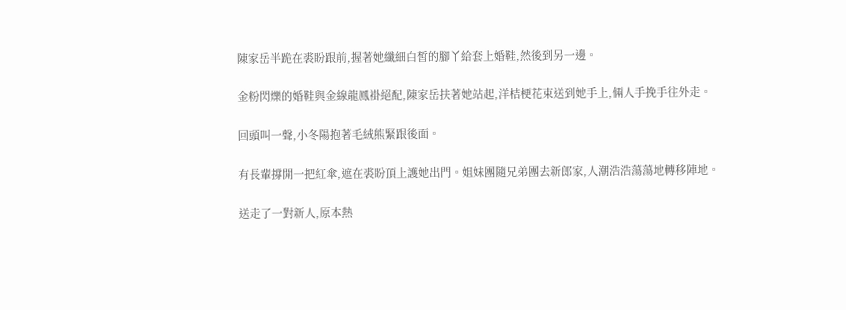陳家岳半跪在裘盼跟前,握著她纖細白皙的腳丫給套上婚鞋,然後到另一邊。

金粉閃爍的婚鞋與金線龍鳳褂絕配,陳家岳扶著她站起,洋桔梗花束送到她手上,倆人手挽手往外走。

回頭叫一聲,小冬陽抱著毛絨熊緊跟後面。

有長輩撐開一把紅傘,遮在裘盼頂上護她出門。姐妹團隨兄弟團去新郎家,人潮浩浩蕩蕩地轉移陣地。

送走了一對新人,原本熱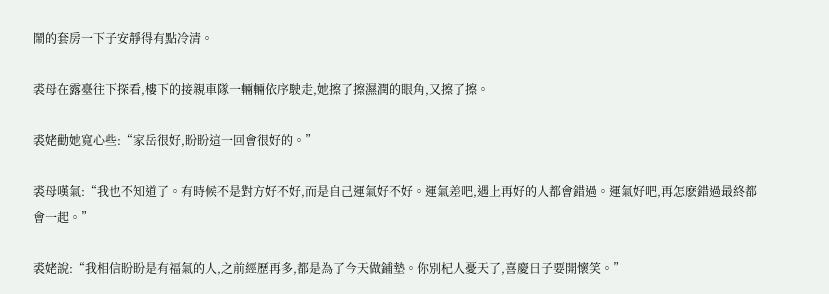鬧的套房一下子安靜得有點冷清。

裘母在露臺往下探看,樓下的接親車隊一輛輛依序駛走,她擦了擦濕潤的眼角,又擦了擦。

裘姥勸她寬心些:“家岳很好,盼盼這一回會很好的。”

裘母嘆氣:“我也不知道了。有時候不是對方好不好,而是自己運氣好不好。運氣差吧,遇上再好的人都會錯過。運氣好吧,再怎麽錯過最終都會一起。”

裘姥說:“我相信盼盼是有福氣的人,之前經歷再多,都是為了今天做鋪墊。你別杞人憂天了,喜慶日子要開懷笑。”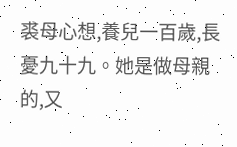裘母心想,養兒一百歲,長憂九十九。她是做母親的,又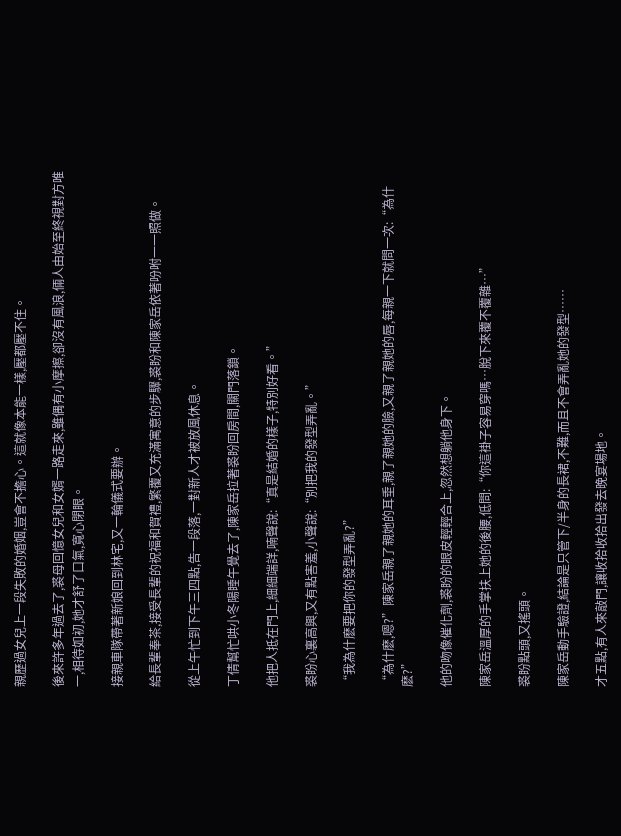親歷過女兒上一段失敗的婚姻,豈會不擔心。這就像本能一樣,壓都壓不住。

後來許多年過去了,裘母回憶女兒和女婿一路走來,雖偶有小摩擦,卻沒有風浪,倆人由始至終視對方唯一,相待如初,她才舒了口氣,寬心閉眼。

接親車隊帶著新娘回到林宅,又一輪儀式要辦。

給長輩奉茶,接受長輩的祝福和賀禮,繁覆又充滿寓意的步驟,裘盼和陳家岳依著吩咐一一照做。

從上午忙到下午三四點,告一段落,一對新人才被放風休息。

丁倩幫忙哄小冬陽睡午覺去了,陳家岳拉著裘盼回房間,關門落鎖。

他把人抵在門上,細細端詳,喃聲說:“真是結婚的樣子,特別好看。”

裘盼心裏高興,又有點害羞,小聲說:“別把我的發型弄亂。”

“我為什麽要把你的發型弄亂?”

“為什麽,嗯?”陳家岳親了親她的耳垂,親了親她的臉,又親了親她的唇,每親一下就問一次:“為什麽?”

他的吻像催化劑,裘盼的眼皮輕輕合上,忽然想躺他身下。

陳家岳溫厚的手掌扶上她的後腰,低問:“你這褂子容易穿嗎…脫下來覆不覆雜…”

裘盼點頭,又搖頭。

陳家岳動手驗證,結論是只管下/半身的長裙,不難,而且不會弄亂她的發型……

才五點,有人來敲門,讓收拾收拾出發去晚宴場地。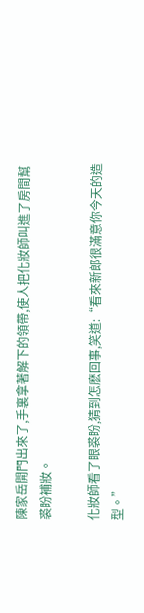陳家岳開門出來了,手裏拿著解下的領帶,使人把化妝師叫進了房間幫裘盼補妝。

化妝師看了眼裘盼,猜到怎麽回事,笑道:“看來新郎很滿意你今天的造型。”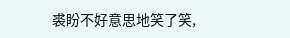裘盼不好意思地笑了笑,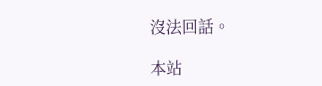沒法回話。

本站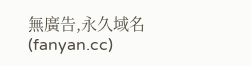無廣告,永久域名(fanyan.cc)